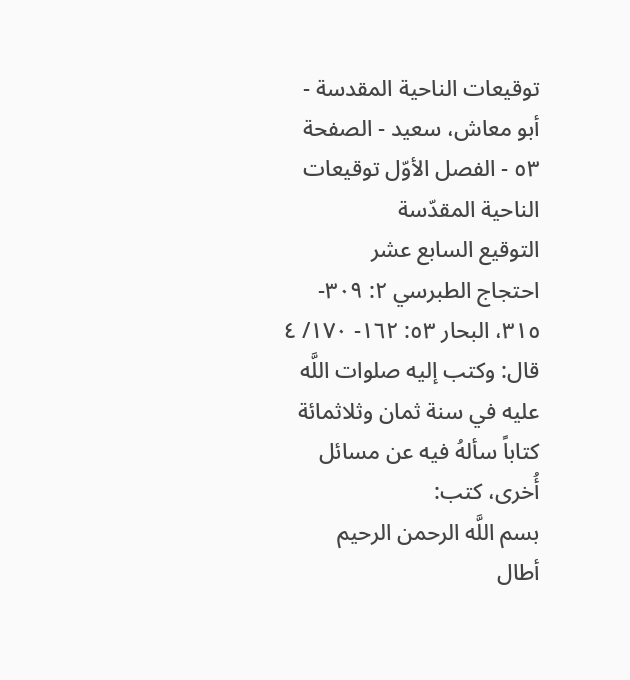توقيعات الناحية المقدسة - أبو معاش، سعيد - الصفحة ٥٣ - الفصل الأوّل توقيعات الناحية المقدّسة
التوقيع السابع عشر
احتجاج الطبرسي ٢: ٣٠٩- ٣١٥، البحار ٥٣: ١٦٢- ١٧٠/ ٤
قال: وكتب إليه صلوات اللَّه عليه في سنة ثمان وثلاثمائة كتاباً سألهُ فيه عن مسائل أُخرى، كتب:
بسم اللَّه الرحمن الرحيم
أطال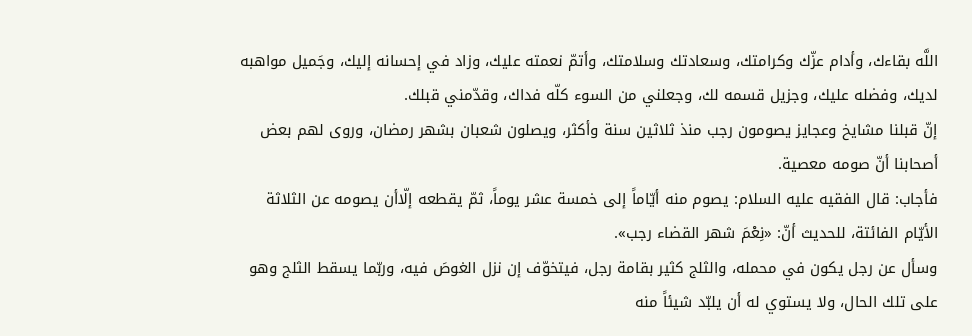اللَّه بقاءك، وأدام عزّك وكرامتك، وسعادتك وسلامتك، وأتمّ نعمته عليك، وزاد في إحسانه إليك، وجَميل مواهبه لديك، وفضله عليك، وجزيل قسمه لك، وجعلني من السوء كلّه فداك، وقدّمني قبلك.
إنّ قبلنا مشايخ وعجايز يصومون رجب منذ ثلاثين سنة وأكثر، ويصلون شعبان بشهر رمضان، وروى لهم بعض أصحابنا أنّ صومه معصية.
فأجاب: قال الفقيه عليه السلام: يصوم منه أيّاماً إلى خمسة عشر يوماً، ثمّ يقطعه إلّاأن يصومه عن الثلاثة الأيّام الفائتة، للحديث أنّ: «نِعْمَ شهر القضاء رجب».
وسأل عن رجل يكون في محمله، والثلج كثير بقامة رجل، فيتخوّف إن نزل الغوصَ فيه، وربّما يسقط الثلج وهو على تلك الحال، ولا يستوي له أن يلبّد شيئاً منه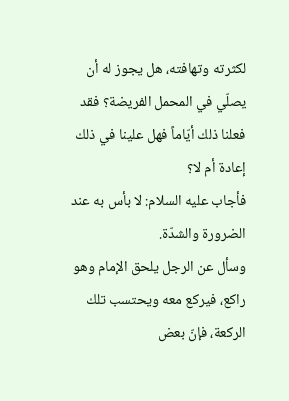لكثرته وتهافته، هل يجوز له أن يصلّي في المحمل الفريضة؟ فقد فعلنا ذلك أيّاماً فهل علينا في ذلك إعادة أم لا؟
فأجاب عليه السلام: لا بأس به عند الضرورة والشدّة.
وسأل عن الرجل يلحق الإمام وهو راكع، فيركع معه ويحتسب تلك الركعة، فإنّ بعض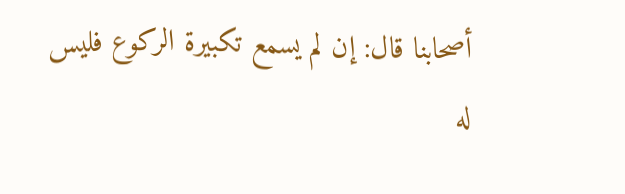أصحابنا قال: إن لم يسمع تكبيرة الركوع فليس له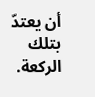أن يعتدّ بتلك الركعة.